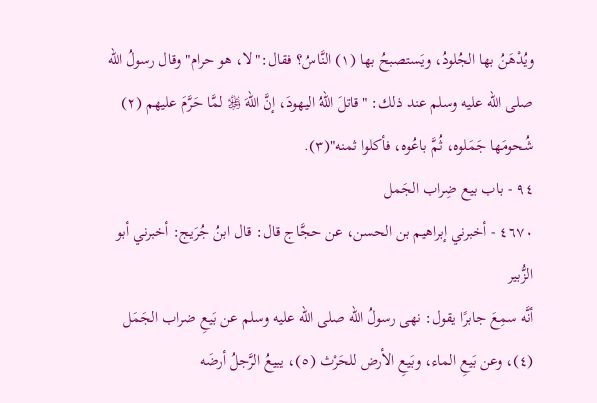ويُدْهَنُ بها الجُلودُ، ويَستصبحُ بها (١) النَّاسُ؟ فقال:"لا، هو حرام" وقال رسولُ الله صلى الله عليه وسلم عند ذلك: "قاتلَ اللهُ اليهودَ، إنَّ اللهَ ﷿ لمَّا حَرَّمَ عليهم (٢) شُحومَها جَمَلوه، ثُمَّ باعُوه، فأكلوا ثمنه"(٣).
٩٤ - باب بيع ضِراب الجَمل
٤٦٧٠ - أخبرني إبراهيم بن الحسن، عن حجَّاج قال: قال ابنُ جُرَيج: أخبرني أبو الزُّبير
أنَّه سمِعَ جابرًا يقول: نهى رسولُ الله صلى الله عليه وسلم عن بَيعِ ضراب الجَمَل (٤)، وعن بَيعِ الماء، وبَيعِ الأرض للحَرْث (٥)، يبيعُ الرَّجلُ أرضَه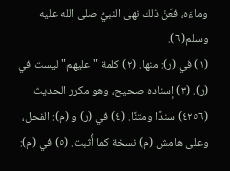وماءَه، فعَنْ ذلك نهى النبيُّ صلى الله عليه وسلم(٦).
(١) في (ر): منها. (٢) كلمة "عليهم" ليست في (ر). (٣) إسناده صحيح، وهو مكرر الحديث (٤٢٥٦) سندًا ومتنًا. (٤) في (ر) و (م): الفحل، وعلى هامش (م) نسخة كما أُثبت. (٥) في (م):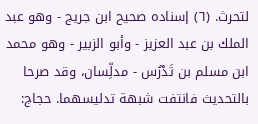لتحرث. (٦) إسناده صحيح ابن جريج - وهو عبد الملك بن عبد العزيز - وأبو الزبير - وهو محمد ابن مسلم بن تَدْرُس - مدلِّسان، وقد صرحا بالتحديث فانتفت شبهة تدليسهما. حجاج: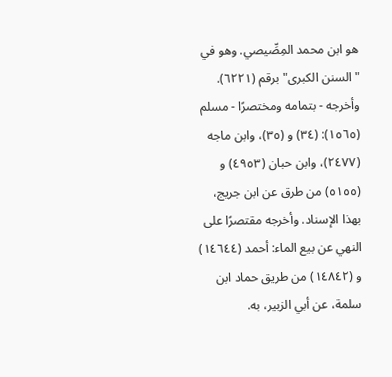هو ابن محمد المِصِّيصي. وهو في "السنن الكبرى" برقم (٦٢٢١). وأخرجه - بتمامه ومختصرًا - مسلم (١٥٦٥): (٣٤) و (٣٥)، وابن ماجه (٢٤٧٧)، وابن حبان (٤٩٥٣) و (٥١٥٥) من طرق عن ابن جريج، بهذا الإسناد. وأخرجه مقتصرًا على النهي عن بيع الماء: أحمد (١٤٦٤٤) و (١٤٨٤٢) من طريق حماد ابن سلمة، عن أبي الزبير، به.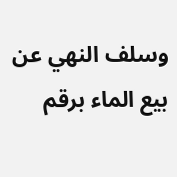وسلف النهي عن بيع الماء برقم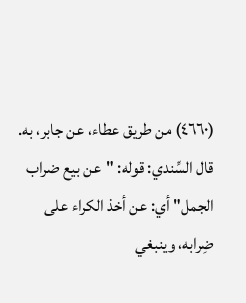(٤٦٦٠) من طريق عطاء، عن جابر، به. قال السِّندي: قوله: "عن بيع ضراب الجمل" أي: عن أخذ الكراء على ضِرابه، وينبغي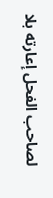لصاحب الفحل إعارته بلا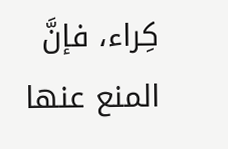كِراء، فإنَّ المنع عنها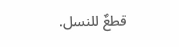قطعٌ للنسل.